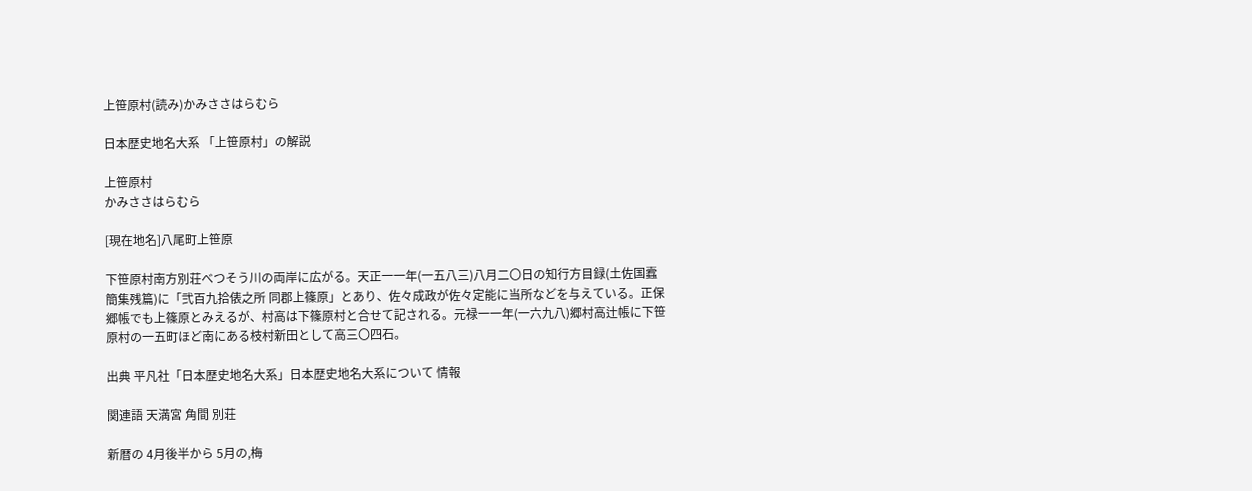上笹原村(読み)かみささはらむら

日本歴史地名大系 「上笹原村」の解説

上笹原村
かみささはらむら

[現在地名]八尾町上笹原

下笹原村南方別荘べつそう川の両岸に広がる。天正一一年(一五八三)八月二〇日の知行方目録(土佐国蠧簡集残篇)に「弐百九拾俵之所 同郡上篠原」とあり、佐々成政が佐々定能に当所などを与えている。正保郷帳でも上篠原とみえるが、村高は下篠原村と合せて記される。元禄一一年(一六九八)郷村高辻帳に下笹原村の一五町ほど南にある枝村新田として高三〇四石。

出典 平凡社「日本歴史地名大系」日本歴史地名大系について 情報

関連語 天満宮 角間 別荘

新暦の 4月後半から 5月の,梅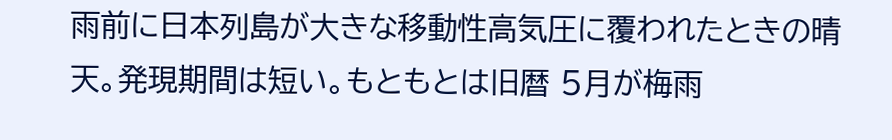雨前に日本列島が大きな移動性高気圧に覆われたときの晴天。発現期間は短い。もともとは旧暦 5月が梅雨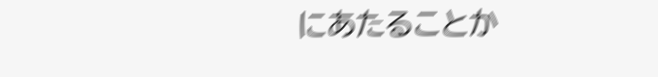にあたることか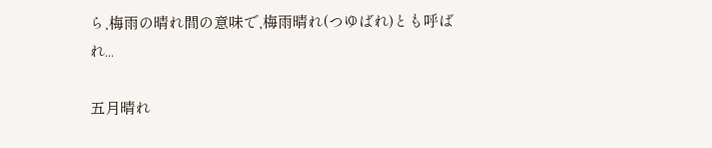ら,梅雨の晴れ間の意味で,梅雨晴れ(つゆばれ)とも呼ばれ...

五月晴れ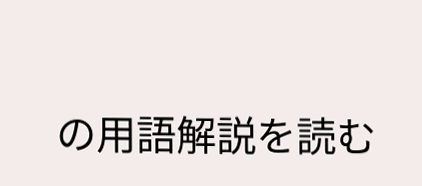の用語解説を読む